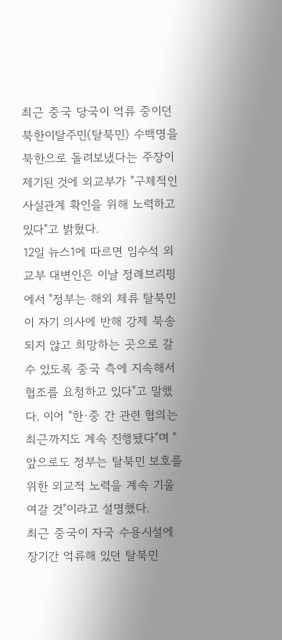최근 중국 당국이 억류 중이던 북한이탈주민(탈북민) 수백명을 북한으로 돌려보냈다는 주장이 제기된 것에 외교부가 "구체적인 사실관계 확인을 위해 노력하고 있다"고 밝혔다.
12일 뉴스1에 따르면 임수석 외교부 대변인은 이날 정례브리핑에서 "정부는 해외 체류 탈북민이 자기 의사에 반해 강제 북송되지 않고 희망하는 곳으로 갈 수 있도록 중국 측에 지속해서 협조를 요청하고 있다"고 말했다. 이어 "한·중 간 관련 협의는 최근까지도 계속 진행됐다"며 "앞으로도 정부는 탈북민 보호를 위한 외교적 노력을 계속 기울여갈 것"이라고 설명했다.
최근 중국이 자국 수용시설에 장기간 억류해 있던 탈북민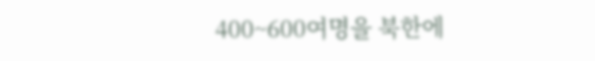400~600여명을 북한에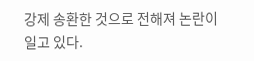강제 송환한 것으로 전해져 논란이 일고 있다.